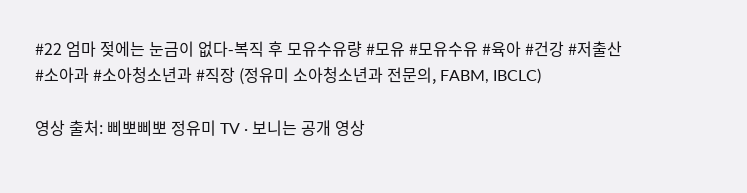#22 엄마 젖에는 눈금이 없다-복직 후 모유수유량 #모유 #모유수유 #육아 #건강 #저출산 #소아과 #소아청소년과 #직장 (정유미 소아청소년과 전문의, FABM, IBCLC)

영상 출처: 삐뽀삐뽀 정유미 TV · 보니는 공개 영상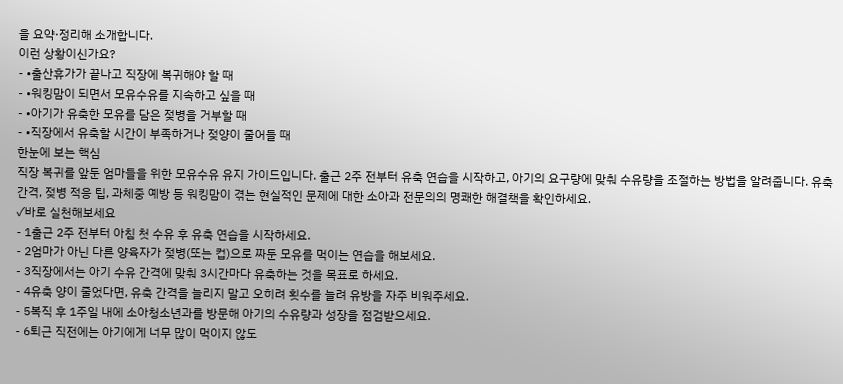을 요약·정리해 소개합니다.
이런 상황이신가요?
- •출산휴가가 끝나고 직장에 복귀해야 할 때
- •워킹맘이 되면서 모유수유를 지속하고 싶을 때
- •아기가 유축한 모유를 담은 젖병을 거부할 때
- •직장에서 유축할 시간이 부족하거나 젖양이 줄어들 때
한눈에 보는 핵심
직장 복귀를 앞둔 엄마들을 위한 모유수유 유지 가이드입니다. 출근 2주 전부터 유축 연습을 시작하고, 아기의 요구량에 맞춰 수유량을 조절하는 방법을 알려줍니다. 유축 간격, 젖병 적응 팁, 과체중 예방 등 워킹맘이 겪는 현실적인 문제에 대한 소아과 전문의의 명쾌한 해결책을 확인하세요.
✓바로 실천해보세요
- 1출근 2주 전부터 아침 첫 수유 후 유축 연습을 시작하세요.
- 2엄마가 아닌 다른 양육자가 젖병(또는 컵)으로 짜둔 모유를 먹이는 연습을 해보세요.
- 3직장에서는 아기 수유 간격에 맞춰 3시간마다 유축하는 것을 목표로 하세요.
- 4유축 양이 줄었다면, 유축 간격을 늘리지 말고 오히려 횟수를 늘려 유방을 자주 비워주세요.
- 5복직 후 1주일 내에 소아청소년과를 방문해 아기의 수유량과 성장을 점검받으세요.
- 6퇴근 직전에는 아기에게 너무 많이 먹이지 않도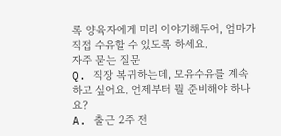록 양육자에게 미리 이야기해두어, 엄마가 직접 수유할 수 있도록 하세요.
자주 묻는 질문
Q. 직장 복귀하는데, 모유수유를 계속 하고 싶어요. 언제부터 뭘 준비해야 하나요?
A. 출근 2주 전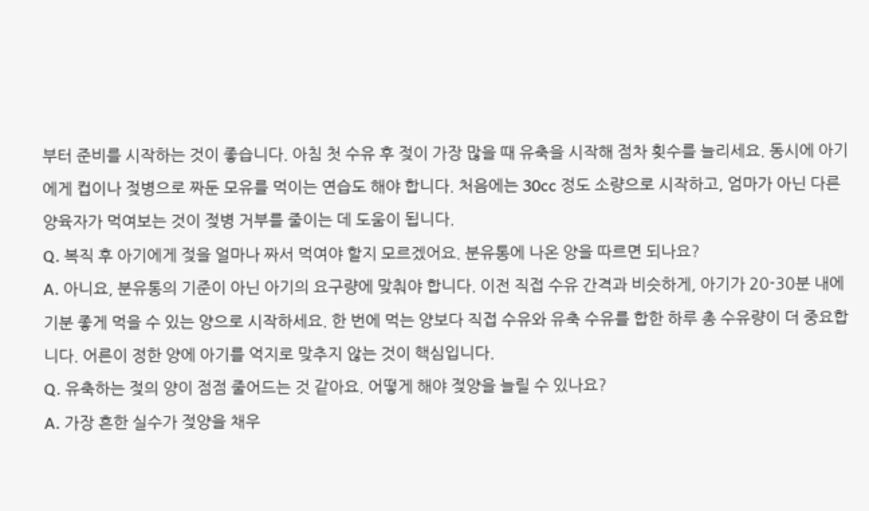부터 준비를 시작하는 것이 좋습니다. 아침 첫 수유 후 젖이 가장 많을 때 유축을 시작해 점차 횟수를 늘리세요. 동시에 아기에게 컵이나 젖병으로 짜둔 모유를 먹이는 연습도 해야 합니다. 처음에는 30cc 정도 소량으로 시작하고, 엄마가 아닌 다른 양육자가 먹여보는 것이 젖병 거부를 줄이는 데 도움이 됩니다.
Q. 복직 후 아기에게 젖을 얼마나 짜서 먹여야 할지 모르겠어요. 분유통에 나온 양을 따르면 되나요?
A. 아니요, 분유통의 기준이 아닌 아기의 요구량에 맞춰야 합니다. 이전 직접 수유 간격과 비슷하게, 아기가 20-30분 내에 기분 좋게 먹을 수 있는 양으로 시작하세요. 한 번에 먹는 양보다 직접 수유와 유축 수유를 합한 하루 총 수유량이 더 중요합니다. 어른이 정한 양에 아기를 억지로 맞추지 않는 것이 핵심입니다.
Q. 유축하는 젖의 양이 점점 줄어드는 것 같아요. 어떻게 해야 젖양을 늘릴 수 있나요?
A. 가장 흔한 실수가 젖양을 채우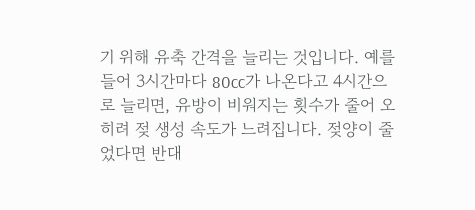기 위해 유축 간격을 늘리는 것입니다. 예를 들어 3시간마다 80cc가 나온다고 4시간으로 늘리면, 유방이 비워지는 횟수가 줄어 오히려 젖 생성 속도가 느려집니다. 젖양이 줄었다면 반대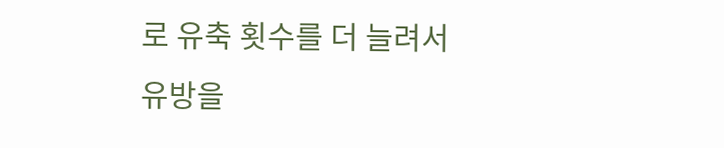로 유축 횟수를 더 늘려서 유방을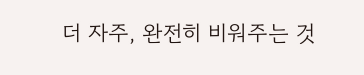더 자주, 완전히 비워주는 것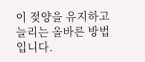이 젖양을 유지하고 늘리는 올바른 방법입니다.